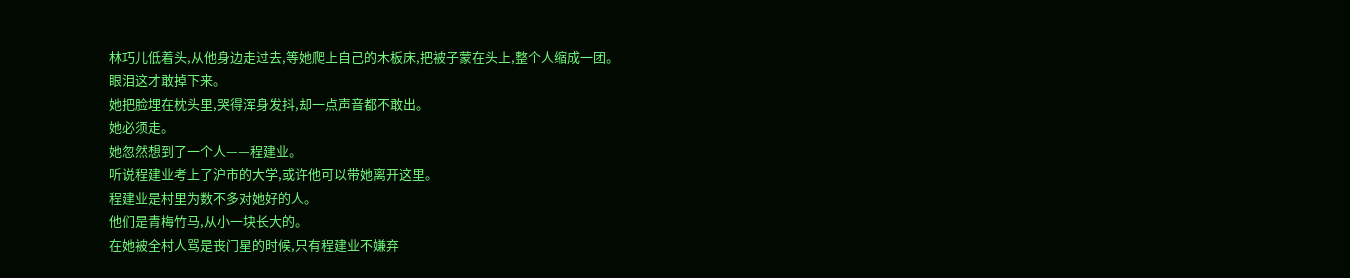林巧儿低着头,从他身边走过去,等她爬上自己的木板床,把被子蒙在头上,整个人缩成一团。
眼泪这才敢掉下来。
她把脸埋在枕头里,哭得浑身发抖,却一点声音都不敢出。
她必须走。
她忽然想到了一个人——程建业。
听说程建业考上了沪市的大学,或许他可以带她离开这里。
程建业是村里为数不多对她好的人。
他们是青梅竹马,从小一块长大的。
在她被全村人骂是丧门星的时候,只有程建业不嫌弃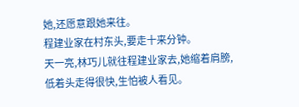她,还愿意跟她来往。
程建业家在村东头,要走十来分钟。
天一亮,林巧儿就往程建业家去,她缩着肩膀,低着头走得很快,生怕被人看见。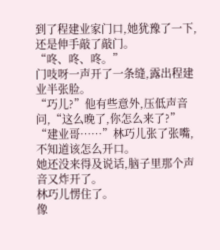到了程建业家门口,她犹豫了一下,还是伸手敲了敲门。
“咚、咚、咚。”
门吱呀一声开了一条缝,露出程建业半张脸。
“巧儿?”他有些意外,压低声音问,“这么晚了,你怎么来了?”
“建业哥……”林巧儿张了张嘴,不知道该怎么开口。
她还没来得及说话,脑子里那个声音又炸开了。
林巧儿愣住了。
像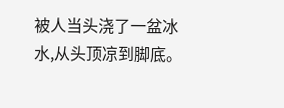被人当头浇了一盆冰水,从头顶凉到脚底。